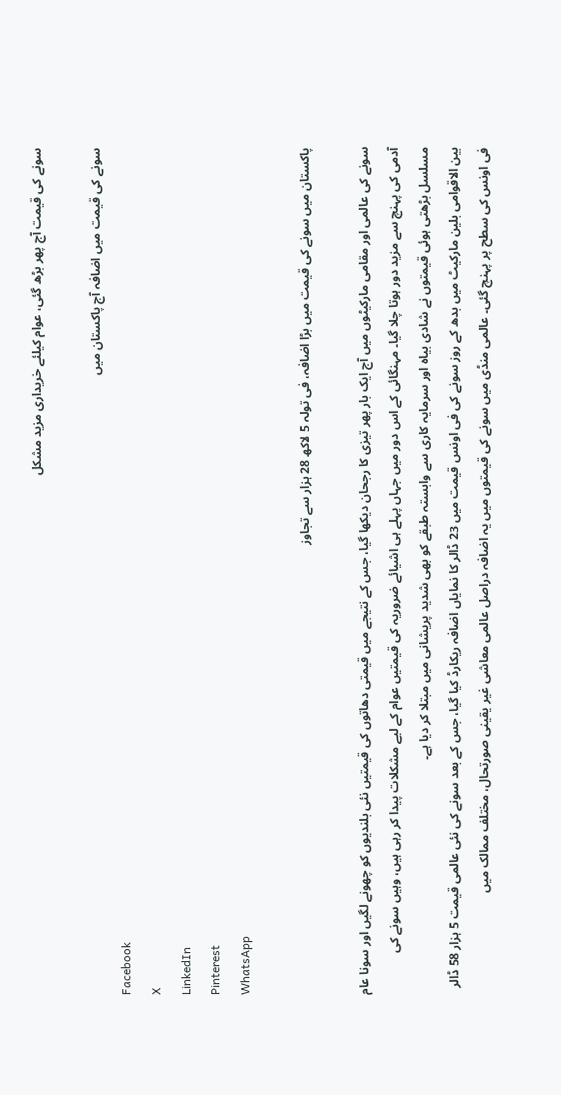سونے کی قیمت آج پھر بڑھ گئی، عوام کیلئے خریداری مزید مشکل

سونے کی قیمت میں اضافہ آج پاکستان میں
Facebook
X
LinkedIn
Pinterest
WhatsApp

پاکستان میں سونے کی قیمت میں بڑا اضافہ، فی تولہ 5 لاکھ 28 ہزار سے تجاوز

سونے کی عالمی اور مقامی مارکیٹوں میں آج ایک بار پھر تیزی کا رجحان دیکھا گیا، جس کے نتیجے میں قیمتی دھاتوں کی قیمتیں نئی بلندیوں کو چھونے لگیں اور سونا عام آدمی کی پہنچ سے مزید دور ہوتا چلا گیا۔ مہنگائی کے اس دور میں جہاں پہلے ہی اشیائے ضروریہ کی قیمتیں عوام کے لیے مشکلات پیدا کر رہی ہیں، وہیں سونے کی مسلسل بڑھتی ہوئی قیمتوں نے شادی بیاہ اور سرمایہ کاری سے وابستہ طبقے کو بھی شدید پریشانی میں مبتلا کر دیا ہے۔
بین الاقوامی بلین مارکیٹ میں بدھ کے روز سونے کی فی اونس قیمت میں 23 ڈالر کا نمایاں اضافہ ریکارڈ کیا گیا، جس کے بعد سونے کی نئی عالمی قیمت 5 ہزار 58 ڈالر فی اونس کی سطح پر پہنچ گئی۔ عالمی منڈی میں سونے کی قیمتوں میں یہ اضافہ دراصل عالمی معاشی غیر یقینی صورتحال، مختلف ممالک میں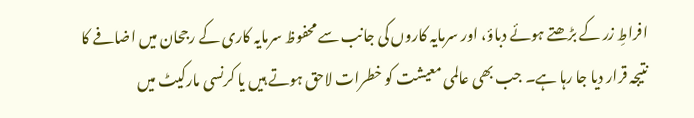افراطِ زر کے بڑھتے ہوئے دباؤ، اور سرمایہ کاروں کی جانب سے محفوظ سرمایہ کاری کے رجحان میں اضافے کا نتیجہ قرار دیا جا رہا ہے۔ جب بھی عالمی معیشت کو خطرات لاحق ہوتے ہیں یا کرنسی مارکیٹ میں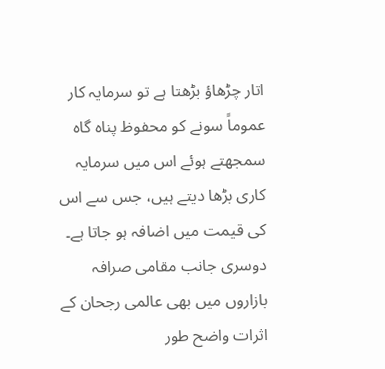اتار چڑھاؤ بڑھتا ہے تو سرمایہ کار عموماً سونے کو محفوظ پناہ گاہ سمجھتے ہوئے اس میں سرمایہ کاری بڑھا دیتے ہیں، جس سے اس کی قیمت میں اضافہ ہو جاتا ہے۔
دوسری جانب مقامی صرافہ بازاروں میں بھی عالمی رجحان کے اثرات واضح طور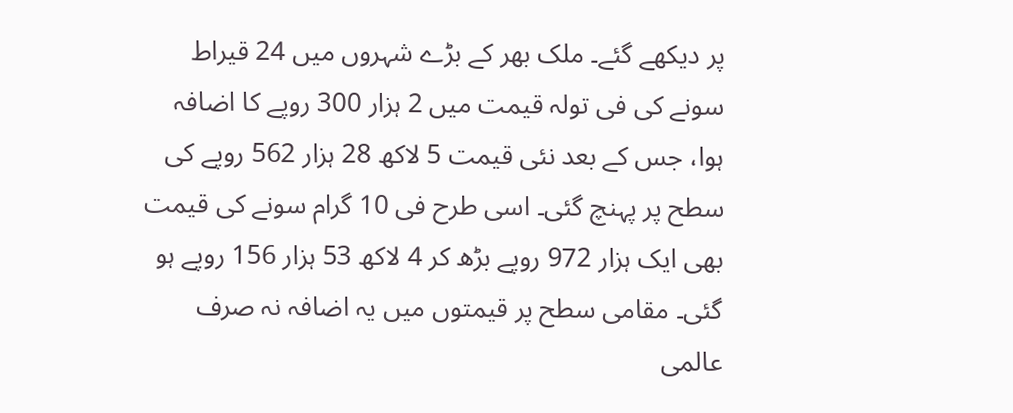پر دیکھے گئے۔ ملک بھر کے بڑے شہروں میں 24 قیراط سونے کی فی تولہ قیمت میں 2 ہزار 300 روپے کا اضافہ ہوا، جس کے بعد نئی قیمت 5 لاکھ 28 ہزار 562 روپے کی سطح پر پہنچ گئی۔ اسی طرح فی 10 گرام سونے کی قیمت بھی ایک ہزار 972 روپے بڑھ کر 4 لاکھ 53 ہزار 156 روپے ہو گئی۔ مقامی سطح پر قیمتوں میں یہ اضافہ نہ صرف عالمی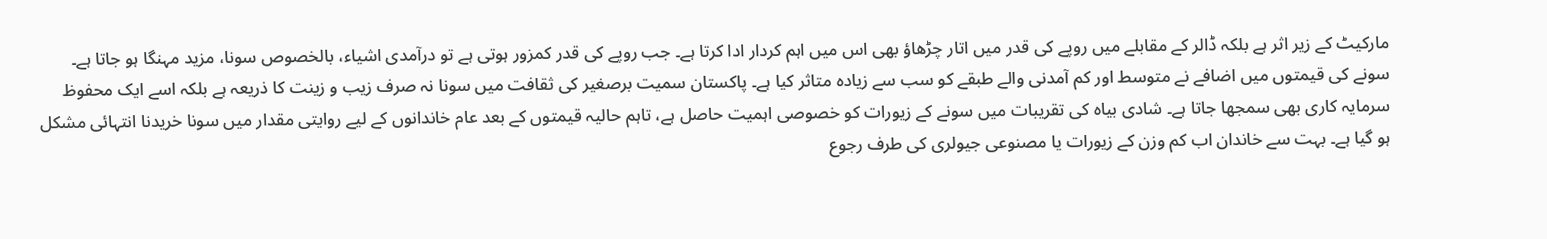مارکیٹ کے زیر اثر ہے بلکہ ڈالر کے مقابلے میں روپے کی قدر میں اتار چڑھاؤ بھی اس میں اہم کردار ادا کرتا ہے۔ جب روپے کی قدر کمزور ہوتی ہے تو درآمدی اشیاء، بالخصوص سونا، مزید مہنگا ہو جاتا ہے۔
سونے کی قیمتوں میں اضافے نے متوسط اور کم آمدنی والے طبقے کو سب سے زیادہ متاثر کیا ہے۔ پاکستان سمیت برصغیر کی ثقافت میں سونا نہ صرف زیب و زینت کا ذریعہ ہے بلکہ اسے ایک محفوظ سرمایہ کاری بھی سمجھا جاتا ہے۔ شادی بیاہ کی تقریبات میں سونے کے زیورات کو خصوصی اہمیت حاصل ہے، تاہم حالیہ قیمتوں کے بعد عام خاندانوں کے لیے روایتی مقدار میں سونا خریدنا انتہائی مشکل ہو گیا ہے۔ بہت سے خاندان اب کم وزن کے زیورات یا مصنوعی جیولری کی طرف رجوع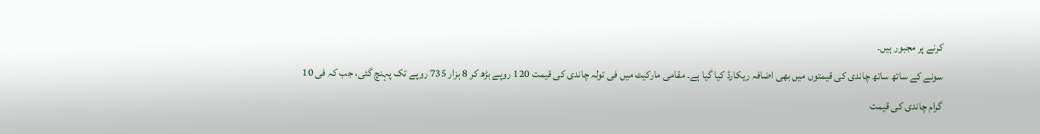کرنے پر مجبور ہیں۔
سونے کے ساتھ ساتھ چاندی کی قیمتوں میں بھی اضافہ ریکارڈ کیا گیا ہے۔ مقامی مارکیٹ میں فی تولہ چاندی کی قیمت 120 روپے بڑھ کر 8 ہزار 735 روپے تک پہنچ گئی، جب کہ فی 10 گرام چاندی کی قیمت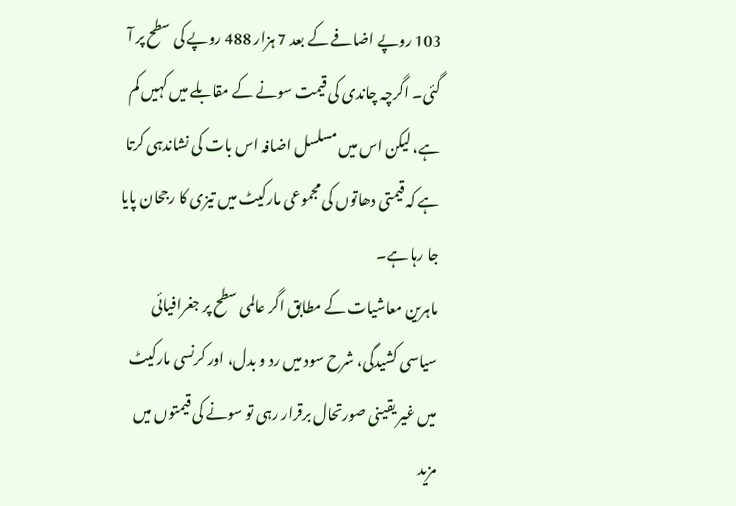103 روپے اضافے کے بعد 7 ہزار 488 روپے کی سطح پر آ گئی۔ اگرچہ چاندی کی قیمت سونے کے مقابلے میں کہیں کم ہے، لیکن اس میں مسلسل اضافہ اس بات کی نشاندہی کرتا ہے کہ قیمتی دھاتوں کی مجموعی مارکیٹ میں تیزی کا رجحان پایا جا رہا ہے۔
ماہرین معاشیات کے مطابق اگر عالمی سطح پر جغرافیائی سیاسی کشیدگی، شرح سود میں رد و بدل، اور کرنسی مارکیٹ میں غیر یقینی صورتحال برقرار رہی تو سونے کی قیمتوں میں مزید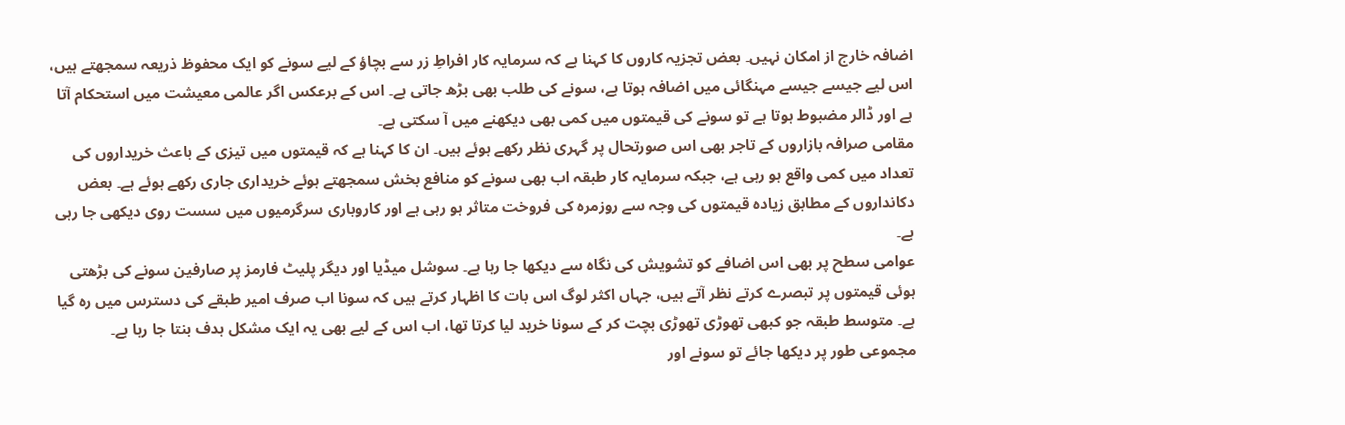اضافہ خارج از امکان نہیں۔ بعض تجزیہ کاروں کا کہنا ہے کہ سرمایہ کار افراطِ زر سے بچاؤ کے لیے سونے کو ایک محفوظ ذریعہ سمجھتے ہیں، اس لیے جیسے جیسے مہنگائی میں اضافہ ہوتا ہے، سونے کی طلب بھی بڑھ جاتی ہے۔ اس کے برعکس اگر عالمی معیشت میں استحکام آتا ہے اور ڈالر مضبوط ہوتا ہے تو سونے کی قیمتوں میں کمی بھی دیکھنے میں آ سکتی ہے۔
مقامی صرافہ بازاروں کے تاجر بھی اس صورتحال پر گہری نظر رکھے ہوئے ہیں۔ ان کا کہنا ہے کہ قیمتوں میں تیزی کے باعث خریداروں کی تعداد میں کمی واقع ہو رہی ہے، جبکہ سرمایہ کار طبقہ اب بھی سونے کو منافع بخش سمجھتے ہوئے خریداری جاری رکھے ہوئے ہے۔ بعض دکانداروں کے مطابق زیادہ قیمتوں کی وجہ سے روزمرہ کی فروخت متاثر ہو رہی ہے اور کاروباری سرگرمیوں میں سست روی دیکھی جا رہی ہے۔
عوامی سطح پر بھی اس اضافے کو تشویش کی نگاہ سے دیکھا جا رہا ہے۔ سوشل میڈیا اور دیگر پلیٹ فارمز پر صارفین سونے کی بڑھتی ہوئی قیمتوں پر تبصرے کرتے نظر آتے ہیں، جہاں اکثر لوگ اس بات کا اظہار کرتے ہیں کہ سونا اب صرف امیر طبقے کی دسترس میں رہ گیا ہے۔ متوسط طبقہ جو کبھی تھوڑی تھوڑی بچت کر کے سونا خرید لیا کرتا تھا، اب اس کے لیے بھی یہ ایک مشکل ہدف بنتا جا رہا ہے۔
مجموعی طور پر دیکھا جائے تو سونے اور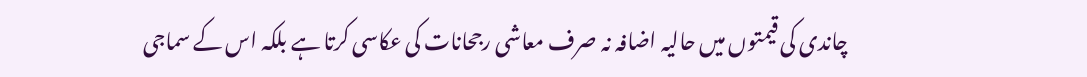چاندی کی قیمتوں میں حالیہ اضافہ نہ صرف معاشی رجحانات کی عکاسی کرتا ہے بلکہ اس کے سماجی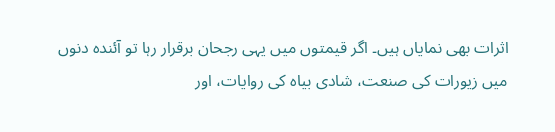اثرات بھی نمایاں ہیں۔ اگر قیمتوں میں یہی رجحان برقرار رہا تو آئندہ دنوں میں زیورات کی صنعت، شادی بیاہ کی روایات، اور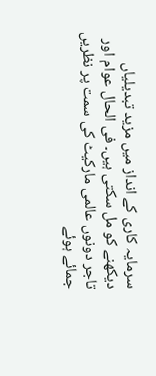سرمایہ کاری کے انداز میں مزید تبدیلیاں دیکھنے کو مل سکتی ہیں۔ فی الحال عوام اور تاجر دونوں عالمی مارکیٹ کی سمت پر نظریں جمائے ہوئے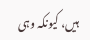ہیں، کیونکہ وہی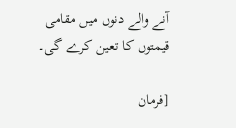آنے والے دنوں میں مقامی قیمتوں کا تعین کرے گی۔

[فرمان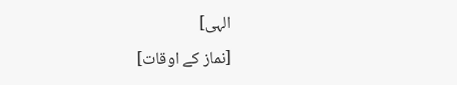الہی]
[نماز کے اوقات]